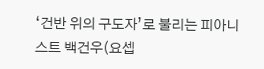‘건반 위의 구도자’로 불리는 피아니스트 백건우(요셉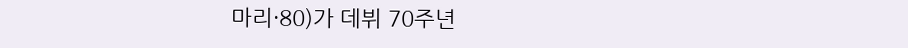마리·80)가 데뷔 70주년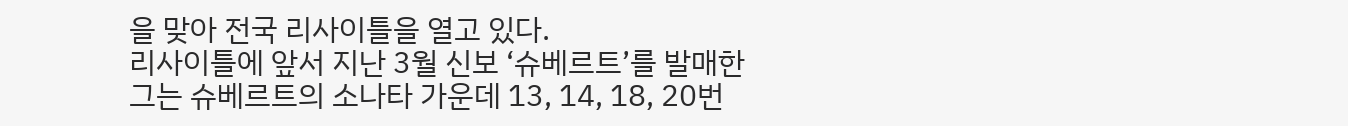을 맞아 전국 리사이틀을 열고 있다.
리사이틀에 앞서 지난 3월 신보 ‘슈베르트’를 발매한 그는 슈베르트의 소나타 가운데 13, 14, 18, 20번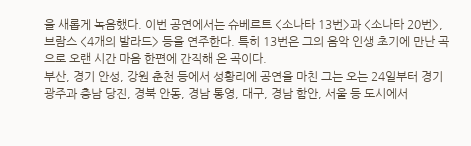을 새롭게 녹음했다. 이번 공연에서는 슈베르트 <소나타 13번>과 <소나타 20번>, 브람스 <4개의 발라드> 등을 연주한다. 특히 13번은 그의 음악 인생 초기에 만난 곡으로 오랜 시간 마음 한편에 간직해 온 곡이다.
부산, 경기 안성, 강원 춘천 등에서 성황리에 공연을 마친 그는 오는 24일부터 경기 광주과 충남 당진, 경북 안동, 경남 통영, 대구, 경남 함안, 서울 등 도시에서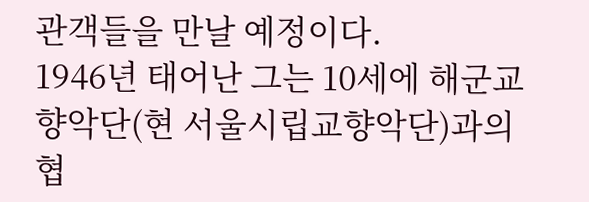관객들을 만날 예정이다.
1946년 태어난 그는 10세에 해군교향악단(현 서울시립교향악단)과의 협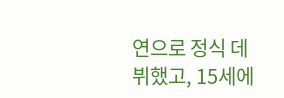연으로 정식 데뷔했고, 15세에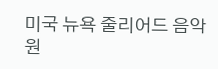미국 뉴욕 줄리어드 음악원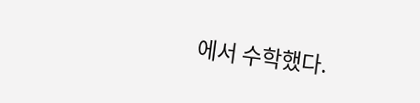에서 수학했다.